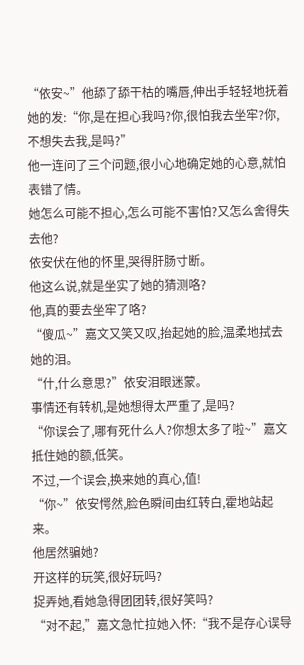“依安~”他舔了舔干枯的嘴唇,伸出手轻轻地抚着她的发:“你,是在担心我吗?你,很怕我去坐牢?你,不想失去我,是吗?”
他一连问了三个问题,很小心地确定她的心意,就怕表错了情。
她怎么可能不担心,怎么可能不害怕?又怎么舍得失去他?
依安伏在他的怀里,哭得肝肠寸断。
他这么说,就是坐实了她的猜测咯?
他,真的要去坐牢了咯?
“傻瓜~”嘉文又笑又叹,抬起她的脸,温柔地拭去她的泪。
“什,什么意思?”依安泪眼迷蒙。
事情还有转机,是她想得太严重了,是吗?
“你误会了,哪有死什么人?你想太多了啦~”嘉文抵住她的额,低笑。
不过,一个误会,换来她的真心,值!
“你~”依安愕然,脸色瞬间由红转白,霍地站起来。
他居然骗她?
开这样的玩笑,很好玩吗?
捉弄她,看她急得团团转,很好笑吗?
“对不起,”嘉文急忙拉她入怀:“我不是存心误导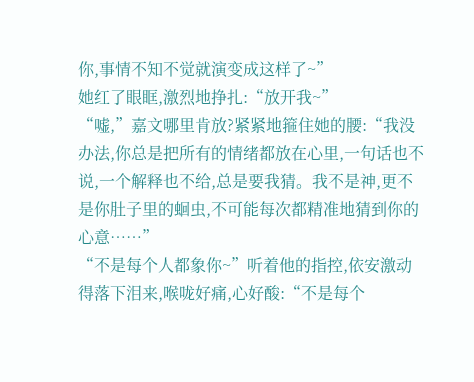你,事情不知不觉就演变成这样了~”
她红了眼眶,激烈地挣扎:“放开我~”
“嘘,”嘉文哪里肯放?紧紧地箍住她的腰:“我没办法,你总是把所有的情绪都放在心里,一句话也不说,一个解释也不给,总是要我猜。我不是神,更不是你肚子里的蛔虫,不可能每次都精准地猜到你的心意……”
“不是每个人都象你~”听着他的指控,依安激动得落下泪来,喉咙好痛,心好酸:“不是每个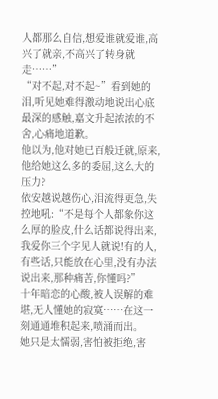人都那么自信,想爱谁就爱谁,高兴了就亲,不高兴了转身就走……”
“对不起,对不起~”看到她的泪,听见她难得激动地说出心底最深的感触,嘉文升起浓浓的不舍,心痛地道歉。
他以为,他对她已百般迁就,原来,他给她这么多的委屈,这么大的压力?
依安越说越伤心,泪流得更急,失控地吼:“不是每个人都象你这么厚的脸皮,什么话都说得出来,我爱你三个字见人就说!有的人,有些话,只能放在心里,没有办法说出来,那种痛苦,你懂吗?”
十年暗恋的心酸,被人误解的难堪,无人懂她的寂寞……在这一刻通通堆积起来,喷涌而出。
她只是太懦弱,害怕被拒绝,害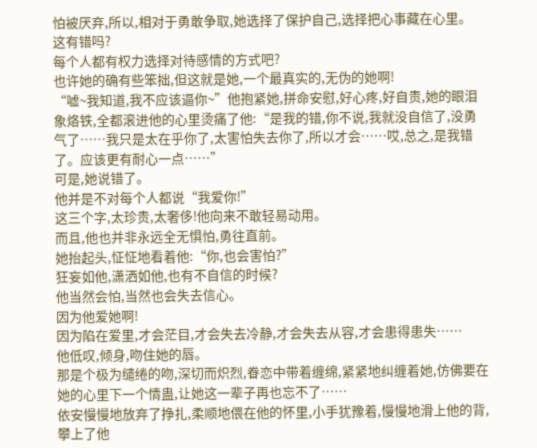怕被厌弃,所以,相对于勇敢争取,她选择了保护自己,选择把心事藏在心里。
这有错吗?
每个人都有权力选择对待感情的方式吧?
也许她的确有些笨拙,但这就是她,一个最真实的,无伪的她啊!
“嘘~我知道,我不应该逼你~”他抱紧她,拼命安慰,好心疼,好自责,她的眼泪象烙铁,全都滚进他的心里烫痛了他:“是我的错,你不说,我就没自信了,没勇气了……我只是太在乎你了,太害怕失去你了,所以才会……哎,总之,是我错了。应该更有耐心一点……”
可是,她说错了。
他并是不对每个人都说“我爱你!”
这三个字,太珍贵,太奢侈!他向来不敢轻易动用。
而且,他也并非永远全无惧怕,勇往直前。
她抬起头,怔怔地看着他:“你,也会害怕?”
狂妄如他,潇洒如他,也有不自信的时候?
他当然会怕,当然也会失去信心。
因为他爱她啊!
因为陷在爱里,才会茫目,才会失去冷静,才会失去从容,才会患得患失……
他低叹,倾身,吻住她的唇。
那是个极为缱绻的吻,深切而炽烈,眷恋中带着缠绵,紧紧地纠缠着她,仿佛要在她的心里下一个情蛊,让她这一辈子再也忘不了……
依安慢慢地放弃了挣扎,柔顺地偎在他的怀里,小手犹豫着,慢慢地滑上他的背,攀上了他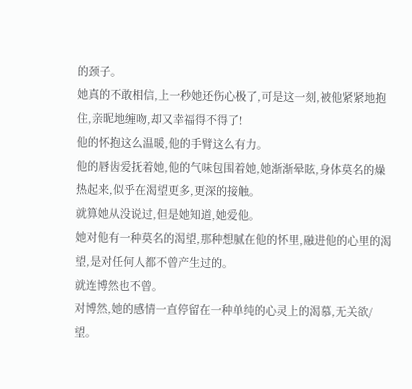的颈子。
她真的不敢相信,上一秒她还伤心极了,可是这一刻,被他紧紧地抱住,亲昵地缠吻,却又幸福得不得了!
他的怀抱这么温暖,他的手臂这么有力。
他的唇齿爱抚着她,他的气味包围着她,她渐渐晕眩,身体莫名的燥热起来,似乎在渴望更多,更深的接触。
就算她从没说过,但是她知道,她爱他。
她对他有一种莫名的渴望,那种想腻在他的怀里,融进他的心里的渴望,是对任何人都不曾产生过的。
就连博然也不曾。
对博然,她的感情一直停留在一种单纯的心灵上的渴慕,无关欲/望。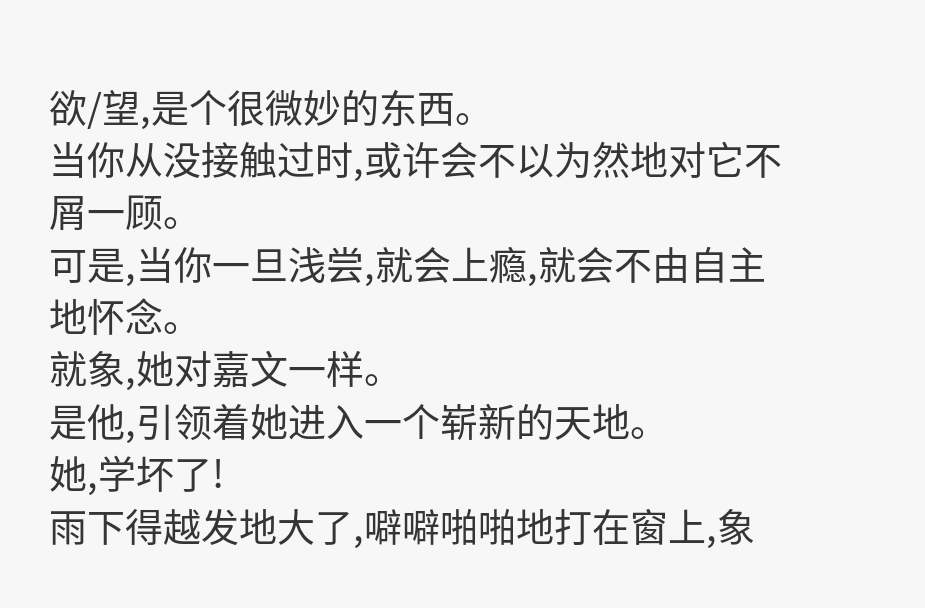欲/望,是个很微妙的东西。
当你从没接触过时,或许会不以为然地对它不屑一顾。
可是,当你一旦浅尝,就会上瘾,就会不由自主地怀念。
就象,她对嘉文一样。
是他,引领着她进入一个崭新的天地。
她,学坏了!
雨下得越发地大了,噼噼啪啪地打在窗上,象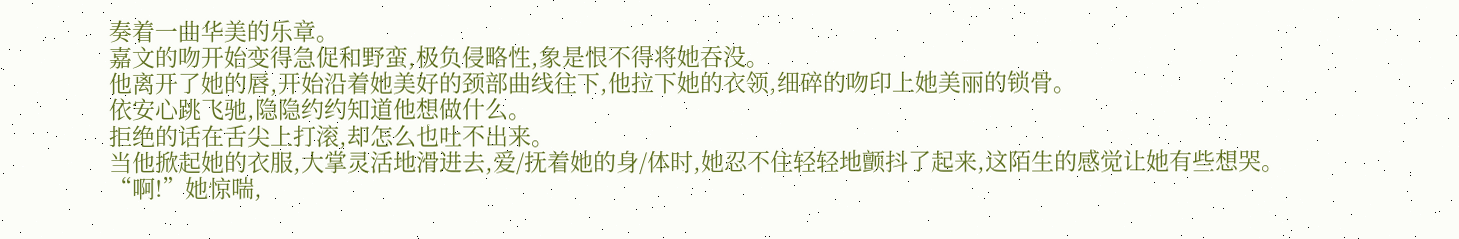奏着一曲华美的乐章。
嘉文的吻开始变得急促和野蛮,极负侵略性,象是恨不得将她吞没。
他离开了她的唇,开始沿着她美好的颈部曲线往下,他拉下她的衣领,细碎的吻印上她美丽的锁骨。
依安心跳飞驰,隐隐约约知道他想做什么。
拒绝的话在舌尖上打滚,却怎么也吐不出来。
当他掀起她的衣服,大掌灵活地滑进去,爱/抚着她的身/体时,她忍不住轻轻地颤抖了起来,这陌生的感觉让她有些想哭。
“啊!”她惊喘,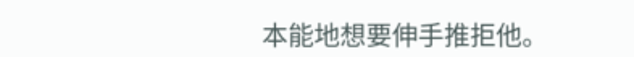本能地想要伸手推拒他。